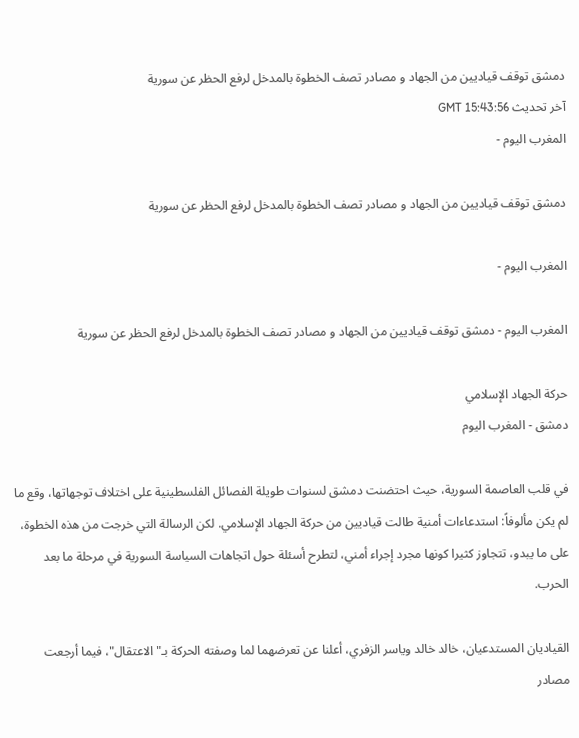دمشق توقف قياديين من الجهاد و مصادر تصف الخطوة بالمدخل لرفع الحظر عن سورية
آخر تحديث GMT 15:43:56
المغرب اليوم -

دمشق توقف قياديين من الجهاد و مصادر تصف الخطوة بالمدخل لرفع الحظر عن سورية

المغرب اليوم -

المغرب اليوم - دمشق توقف قياديين من الجهاد و مصادر تصف الخطوة بالمدخل لرفع الحظر عن سورية

حركة الجهاد الإسلامي
دمشق - المغرب اليوم

في قلب العاصمة السورية، حيث احتضنت دمشق لسنوات طويلة الفصائل الفلسطينية على اختلاف توجهاتها، وقع ما لم يكن مألوفاً: استدعاءات أمنية طالت قياديين من حركة الجهاد الإسلامي. لكن الرسالة التي خرجت من هذه الخطوة، على ما يبدو، تتجاوز كثيرا كونها مجرد إجراء أمني، لتطرح أسئلة حول اتجاهات السياسة السورية في مرحلة ما بعد الحرب.

القياديان المستدعيان، خالد خالد وياسر الزفري، أعلنا عن تعرضهما لما وصفته الحركة بـ"الاعتقال"، فيما أرجعت مصادر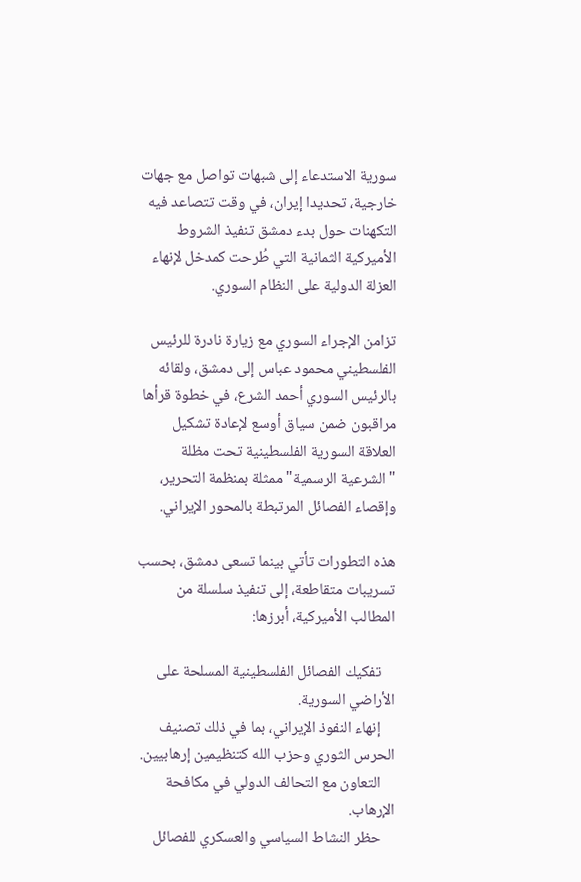سورية الاستدعاء إلى شبهات تواصل مع جهات خارجية، تحديدا إيران، في وقت تتصاعد فيه التكهنات حول بدء دمشق تنفيذ الشروط الأميركية الثمانية التي طُرحت كمدخل لإنهاء العزلة الدولية على النظام السوري.

تزامن الإجراء السوري مع زيارة نادرة للرئيس الفلسطيني محمود عباس إلى دمشق، ولقائه بالرئيس السوري أحمد الشرع، في خطوة قرأها مراقبون ضمن سياق أوسع لإعادة تشكيل العلاقة السورية الفلسطينية تحت مظلة "الشرعية الرسمية" ممثلة بمنظمة التحرير، وإقصاء الفصائل المرتبطة بالمحور الإيراني.

هذه التطورات تأتي بينما تسعى دمشق، بحسب تسريبات متقاطعة، إلى تنفيذ سلسلة من المطالب الأميركية، أبرزها:

    تفكيك الفصائل الفلسطينية المسلحة على الأراضي السورية.
    إنهاء النفوذ الإيراني، بما في ذلك تصنيف الحرس الثوري وحزب الله كتنظيمين إرهابيين.
    التعاون مع التحالف الدولي في مكافحة الإرهاب.
    حظر النشاط السياسي والعسكري للفصائل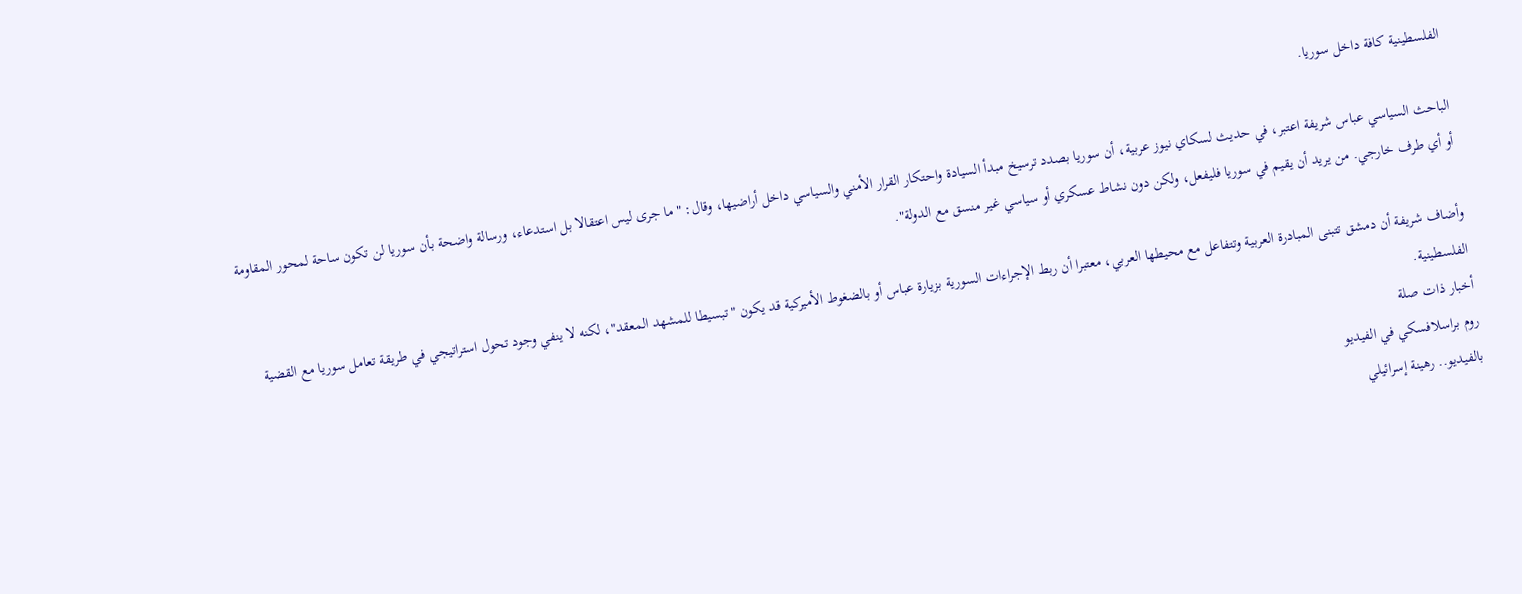الفلسطينية كافة داخل سوريا.

الباحث السياسي عباس شريفة اعتبر، في حديث لسكاي نيوز عربية، أن سوريا بصدد ترسيخ مبدأ السيادة واحتكار القرار الأمني والسياسي داخل أراضيها، وقال: "ما جرى ليس اعتقالا بل استدعاء، ورسالة واضحة بأن سوريا لن تكون ساحة لمحور المقاومة أو أي طرف خارجي. من يريد أن يقيم في سوريا فليفعل، ولكن دون نشاط عسكري أو سياسي غير منسق مع الدولة".

وأضاف شريفة أن دمشق تتبنى المبادرة العربية وتتفاعل مع محيطها العربي، معتبرا أن ربط الإجراءات السورية بزيارة عباس أو بالضغوط الأميركية قد يكون "تبسيطا للمشهد المعقد"، لكنه لا ينفي وجود تحول استراتيجي في طريقة تعامل سوريا مع القضية الفلسطينية.
أخبار ذات صلة
روم براسلافسكي في الفيديو
بالفيديو.. رهينة إسرائيلي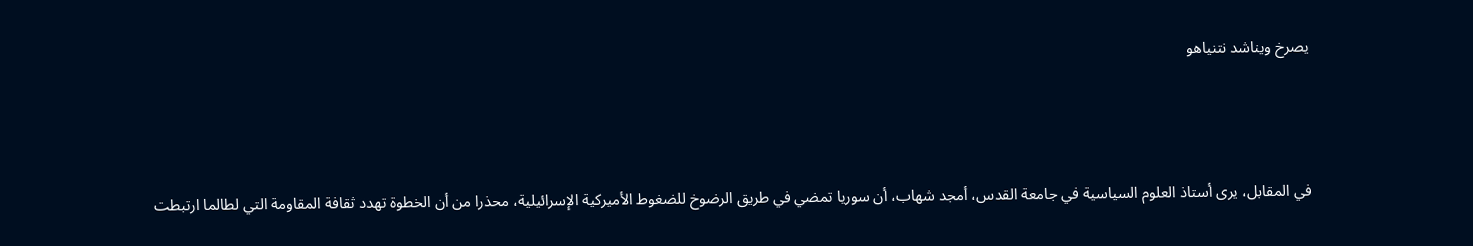يصرخ ويناشد نتنياهو



في المقابل، يرى أستاذ العلوم السياسية في جامعة القدس، أمجد شهاب، أن سوريا تمضي في طريق الرضوخ للضغوط الأميركية الإسرائيلية، محذرا من أن الخطوة تهدد ثقافة المقاومة التي لطالما ارتبطت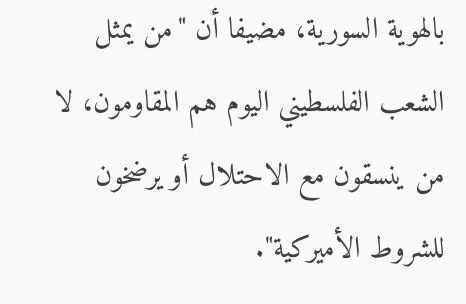بالهوية السورية، مضيفا أن "من يمثل الشعب الفلسطيني اليوم هم المقاومون، لا من ينسقون مع الاحتلال أو يرضخون للشروط الأميركية".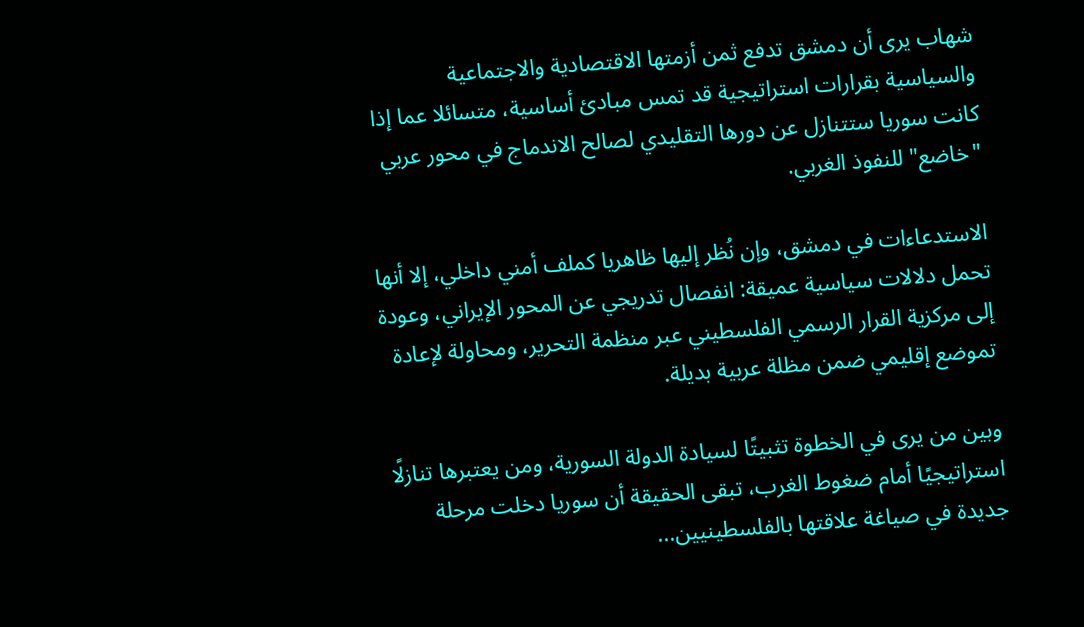شهاب يرى أن دمشق تدفع ثمن أزمتها الاقتصادية والاجتماعية والسياسية بقرارات استراتيجية قد تمس مبادئ أساسية، متسائلا عما إذا كانت سوريا ستتنازل عن دورها التقليدي لصالح الاندماج في محور عربي "خاضع" للنفوذ الغربي.

الاستدعاءات في دمشق، وإن نُظر إليها ظاهريا كملف أمني داخلي، إلا أنها تحمل دلالات سياسية عميقة: انفصال تدريجي عن المحور الإيراني، وعودة إلى مركزية القرار الرسمي الفلسطيني عبر منظمة التحرير، ومحاولة لإعادة تموضع إقليمي ضمن مظلة عربية بديلة.

وبين من يرى في الخطوة تثبيتًا لسيادة الدولة السورية، ومن يعتبرها تنازلًا استراتيجيًا أمام ضغوط الغرب، تبقى الحقيقة أن سوريا دخلت مرحلة جديدة في صياغة علاقتها بالفلسطينيين...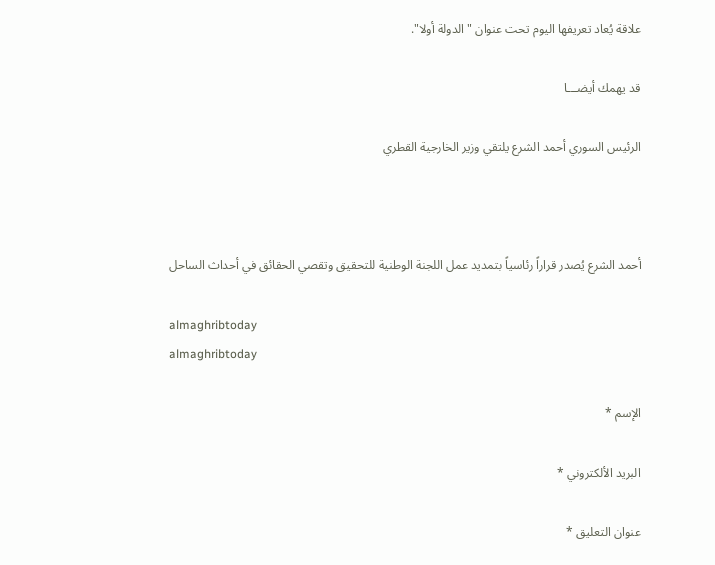علاقة يُعاد تعريفها اليوم تحت عنوان "الدولة أولا".

قد يهمك أيضـــا

الرئيس السوري أحمد الشرع يلتقي وزير الخارجية القطري



أحمد الشرع يُصدر قراراً رئاسياً بتمديد عمل اللجنة الوطنية للتحقيق وتقصي الحقائق في أحداث الساحل

almaghribtoday
almaghribtoday

الإسم *

البريد الألكتروني *

عنوان التعليق *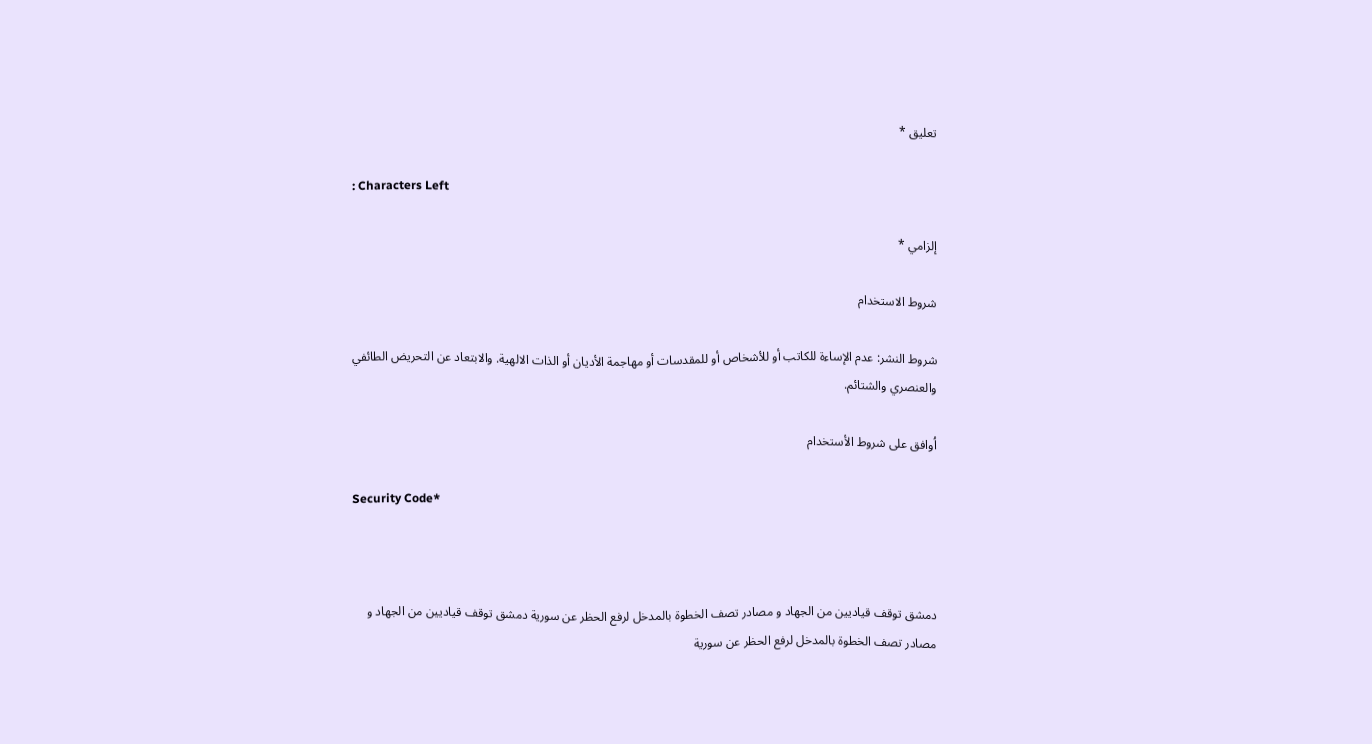تعليق *

: Characters Left

إلزامي *

شروط الاستخدام

شروط النشر: عدم الإساءة للكاتب أو للأشخاص أو للمقدسات أو مهاجمة الأديان أو الذات الالهية. والابتعاد عن التحريض الطائفي والعنصري والشتائم.

اُوافق على شروط الأستخدام

Security Code*



دمشق توقف قياديين من الجهاد و مصادر تصف الخطوة بالمدخل لرفع الحظر عن سورية دمشق توقف قياديين من الجهاد و مصادر تصف الخطوة بالمدخل لرفع الحظر عن سورية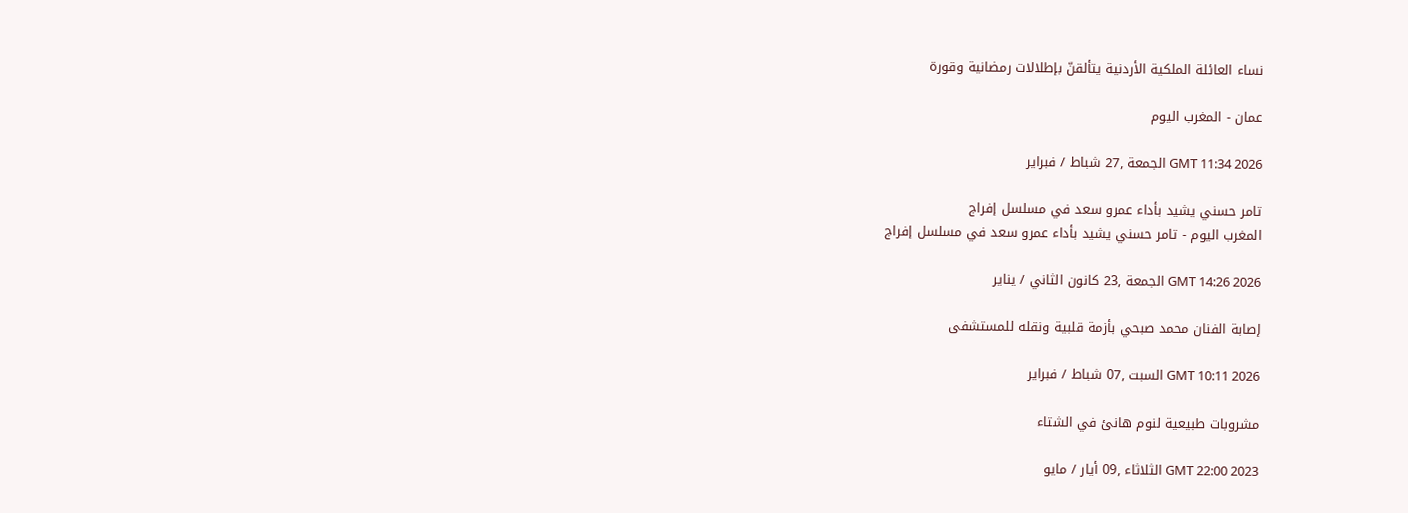نساء العائلة الملكية الأردنية يتألقنّ بإطلالات رمضانية وقورة

عمان - المغرب اليوم

GMT 11:34 2026 الجمعة ,27 شباط / فبراير

تامر حسني يشيد بأداء عمرو سعد في مسلسل إفراج
المغرب اليوم - تامر حسني يشيد بأداء عمرو سعد في مسلسل إفراج

GMT 14:26 2026 الجمعة ,23 كانون الثاني / يناير

إصابة الفنان محمد صبحي بأزمة قلبية ونقله للمستشفى

GMT 10:11 2026 السبت ,07 شباط / فبراير

مشروبات طبيعية لنوم هانئ في الشتاء

GMT 22:00 2023 الثلاثاء ,09 أيار / مايو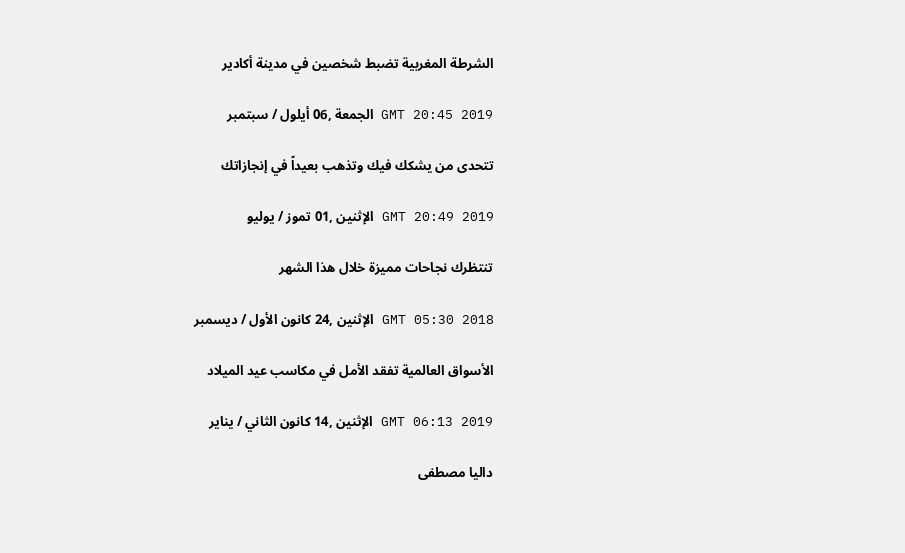الشرطة المغربية تضبط شخصين في مدينة أكادير

GMT 20:45 2019 الجمعة ,06 أيلول / سبتمبر

تتحدى من يشكك فيك وتذهب بعيداً في إنجازاتك

GMT 20:49 2019 الإثنين ,01 تموز / يوليو

تنتظرك نجاحات مميزة خلال هذا الشهر

GMT 05:30 2018 الإثنين ,24 كانون الأول / ديسمبر

الأسواق العالمية تفقد الأمل في مكاسب عيد الميلاد

GMT 06:13 2019 الإثنين ,14 كانون الثاني / يناير

داليا مصطفى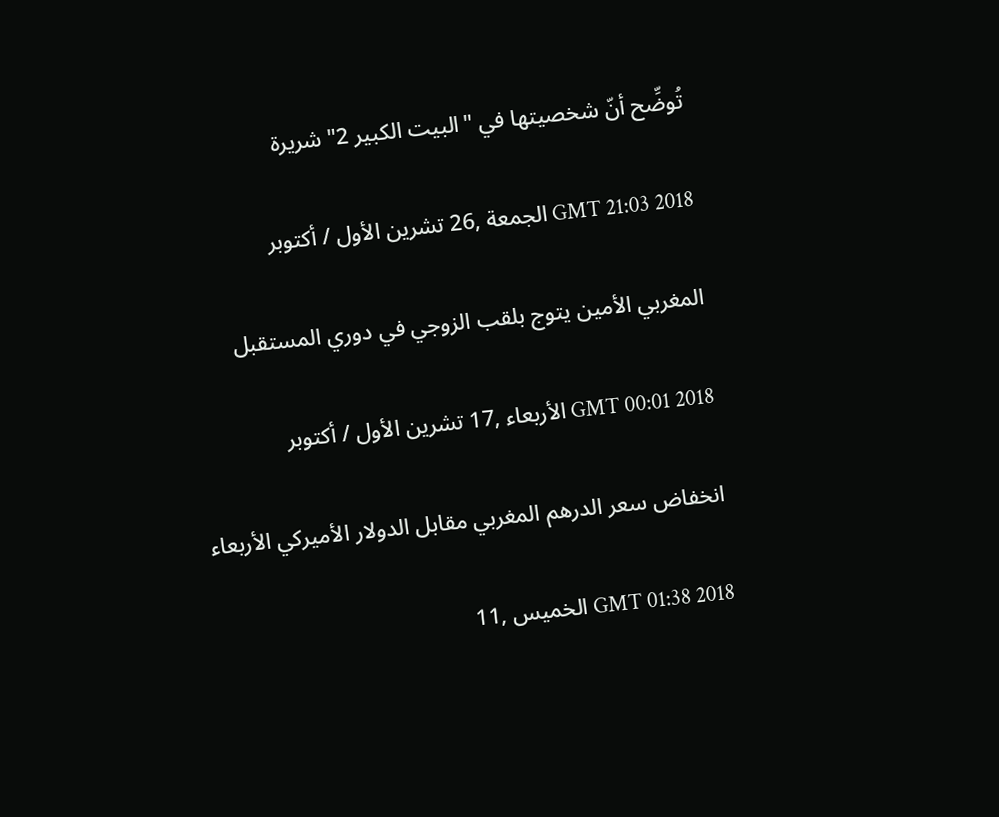تُوضِّح أنّ شخصيتها في "البيت الكبير 2" شريرة

GMT 21:03 2018 الجمعة ,26 تشرين الأول / أكتوبر

المغربي الأمين يتوج بلقب الزوجي في دوري المستقبل

GMT 00:01 2018 الأربعاء ,17 تشرين الأول / أكتوبر

انخفاض سعر الدرهم المغربي مقابل الدولار الأميركي الأربعاء

GMT 01:38 2018 الخميس ,11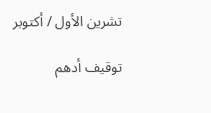تشرين الأول / أكتوبر

توقيف أدهم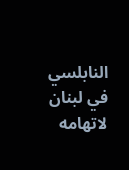النابلسي في لبنان لاتهامه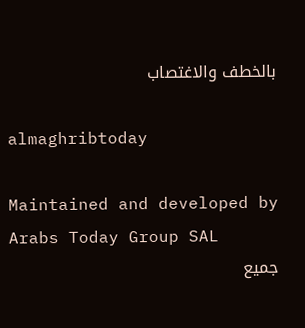بالخطف والاغتصاب

almaghribtoday

Maintained and developed by Arabs Today Group SAL
جميع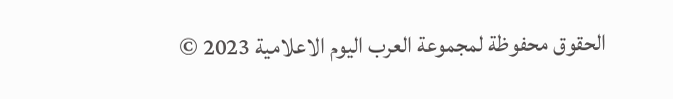الحقوق محفوظة لمجموعة العرب اليوم الاعلامية 2023 ©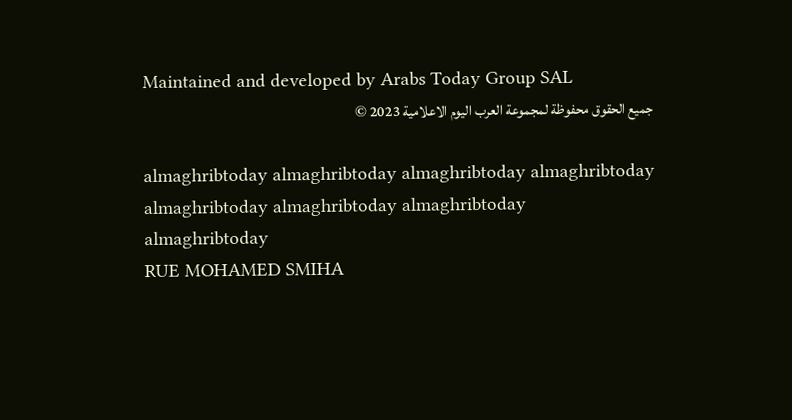Maintained and developed by Arabs Today Group SAL
جميع الحقوق محفوظة لمجموعة العرب اليوم الاعلامية 2023 ©

almaghribtoday almaghribtoday almaghribtoday almaghribtoday
almaghribtoday almaghribtoday almaghribtoday
almaghribtoday
RUE MOHAMED SMIHA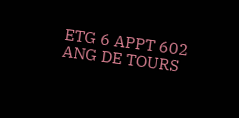ETG 6 APPT 602 ANG DE TOURS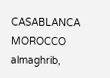CASABLANCA MOROCCO
almaghrib,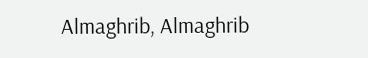Almaghrib, Almaghrib